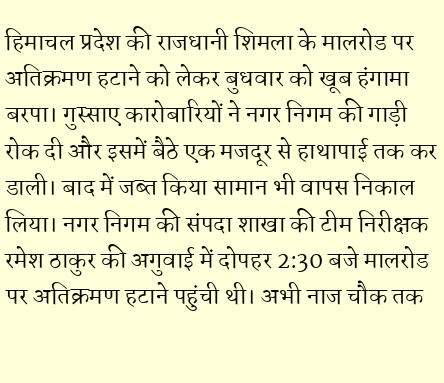हिमाचल प्रदेश की राजधानी शिमला के मालरोड पर अतिक्रमण हटाने को लेकर बुधवार को खूब हंगामा बरपा। गुस्साए कारोबारियों ने नगर निगम की गाड़ी रोक दी और इसमें बैठे एक मजदूर से हाथापाई तक कर डाली। बाद में जब्त किया सामान भी वापस निकाल लिया। नगर निगम की संपदा शाखा की टीम निरीक्षक रमेश ठाकुर की अगुवाई में दोपहर 2:30 बजे मालरोड पर अतिक्रमण हटाने पहुंची थी। अभी नाज चौक तक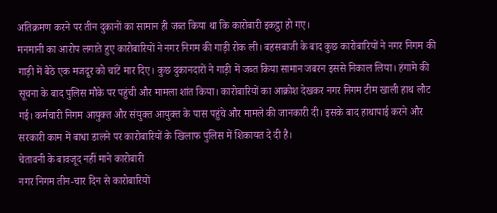अतिक्रमण करने पर तीन दुकानों का सामान ही जब्त किया था कि कारोबारी इकट्ठा हो गए।
मनमानी का आरोप लगाते हुए कारोबारियों ने नगर निगम की गाड़ी रोक ली। बहसबाजी के बाद कुछ कारोबारियों ने नगर निगम की गाड़ी में बैठे एक मजदूर को चांटें मार दिए। कुछ दुकानदारों ने गाड़ी में जब्त किया सामान जबरन इससे निकाल लिया। हंगामे की सूचना के बाद पुलिस मौके पर पहुंची और मामला शांत किया। कारोबारियों का आक्रोश देखकर नगर निगम टीम खाली हाथ लौट गई। कर्मचारी निगम आयुक्त और संयुक्त आयुक्त के पास पहुंचे और मामले की जानकारी दी। इसके बाद हाथापाई करने और सरकारी काम में बाधा डालने पर कारोबारियों के खिलाफ पुलिस में शिकायत दे दी है।
चेतावनी के बावजूद नहीं माने कारोबारी
नगर निगम तीन-चार दिन से कारोबारियों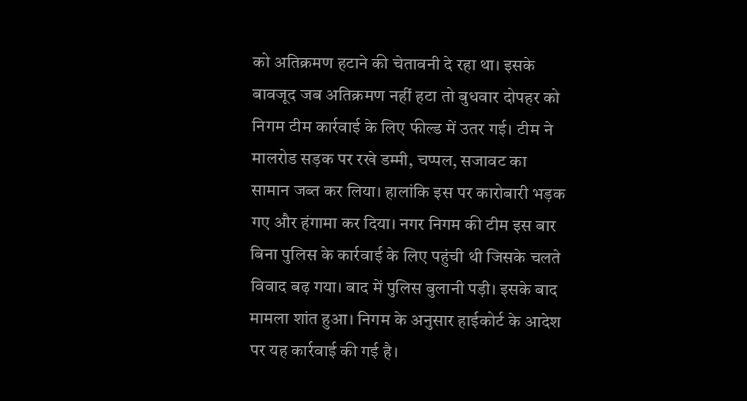को अतिक्रमण हटाने की चेतावनी दे रहा था। इसके बावजूद जब अतिक्रमण नहीं हटा तो बुधवार दोपहर को निगम टीम कार्रवाई के लिए फील्ड में उतर गई। टीम ने मालरोड सड़क पर रखे डम्मी, चप्पल, सजावट का सामान जब्त कर लिया। हालांकि इस पर कारोबारी भड़क गए और हंगामा कर दिया। नगर निगम की टीम इस बार बिना पुलिस के कार्रवाई के लिए पहुंची थी जिसके चलते विवाद बढ़ गया। बाद में पुलिस बुलानी पड़ी। इसके बाद मामला शांत हुआ। निगम के अनुसार हाईकोर्ट के आदेश पर यह कार्रवाई की गई है।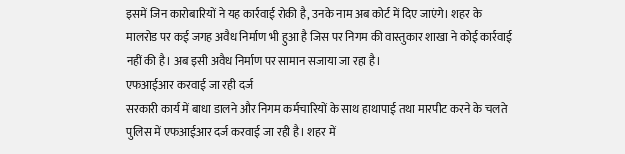इसमें जिन कारोबारियों ने यह कार्रवाई रोकी है, उनके नाम अब कोर्ट में दिए जाएंगे। शहर के मालरोड पर कई जगह अवैध निर्माण भी हुआ है जिस पर निगम की वास्तुकार शाखा ने कोई कार्रवाई नहीं की है। अब इसी अवैध निर्माण पर सामान सजाया जा रहा है।
एफआईआर करवाई जा रही दर्ज
सरकारी कार्य में बाधा डालने और निगम कर्मचारियों के साथ हाथापाई तथा मारपीट करने के चलते पुलिस में एफआईआर दर्ज करवाई जा रही है। शहर में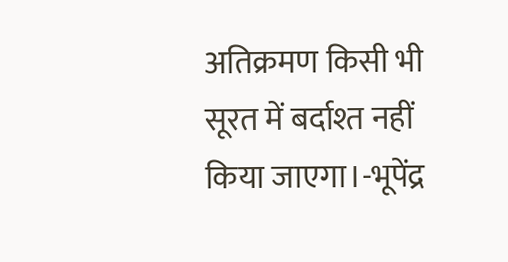अतिक्रमण किसी भी सूरत में बर्दाश्त नहीं किया जाएगा।-भूपेंद्र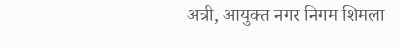अत्री, आयुक्त नगर निगम शिमला